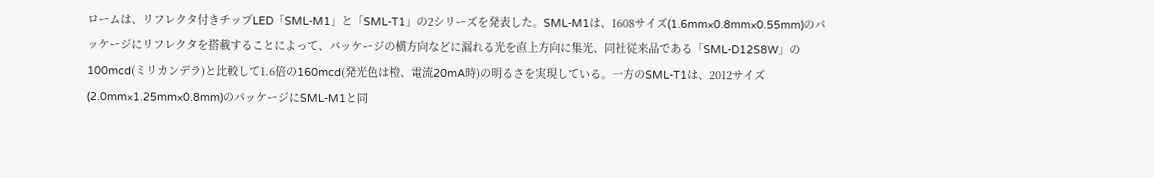ロームは、リフレクタ付きチップLED「SML-M1」と「SML-T1」の2シリーズを発表した。SML-M1は、1608サイズ(1.6mm×0.8mm×0.55mm)のパッケージにリフレクタを搭載することによって、パッケージの横方向などに漏れる光を直上方向に集光、同社従来品である「SML-D12S8W」の100mcd(ミリカンデラ)と比較して1.6倍の160mcd(発光色は橙、電流20mA時)の明るさを実現している。一方のSML-T1は、2012サイズ(2.0mm×1.25mm×0.8mm)のパッケージにSML-M1と同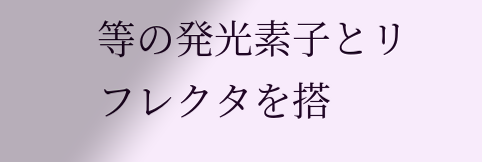等の発光素子とリフレクタを搭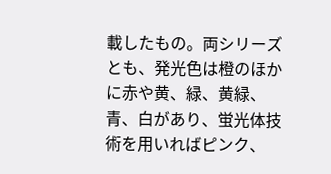載したもの。両シリーズとも、発光色は橙のほかに赤や黄、緑、黄緑、青、白があり、蛍光体技術を用いればピンク、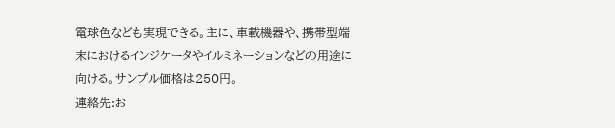電球色なども実現できる。主に、車載機器や、携帯型端末におけるインジケータやイルミネーションなどの用途に向ける。サンプル価格は250円。
連絡先:お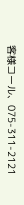客様コール、075-311-2121